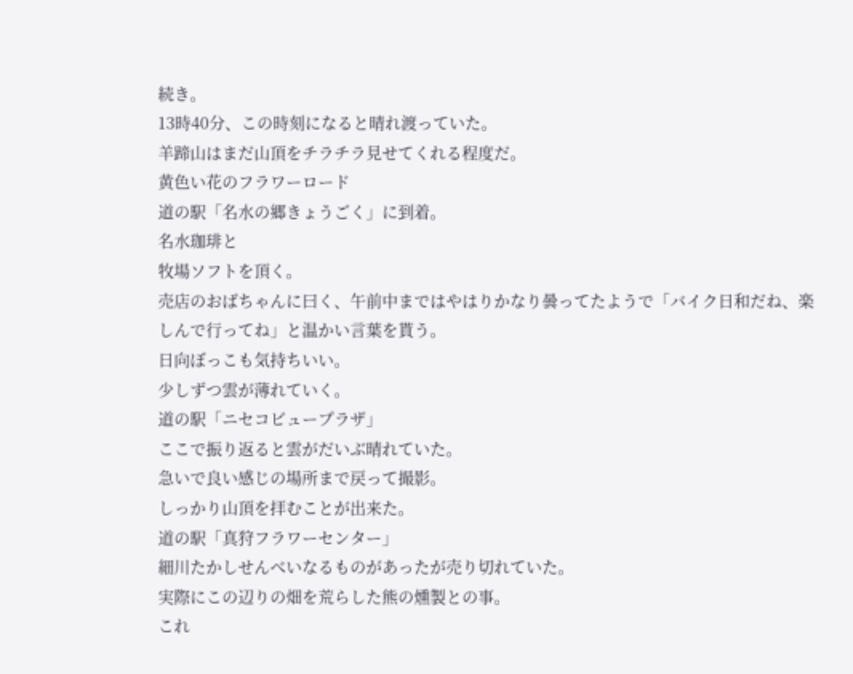続き。
13時40分、この時刻になると晴れ渡っていた。
羊蹄山はまだ山頂をチラチラ見せてくれる程度だ。
黄色い花のフラワーロード
道の駅「名水の郷きょうごく」に到着。
名水珈琲と
牧場ソフトを頂く。
売店のおばちゃんに曰く、午前中まではやはりかなり曇ってたようで「バイク日和だね、楽しんで行ってね」と温かい言葉を貰う。
日向ぼっこも気持ちいい。
少しずつ雲が薄れていく。
道の駅「ニセコビュープラザ」
ここで振り返ると雲がだいぶ晴れていた。
急いで良い感じの場所まで戻って撮影。
しっかり山頂を拝むことが出来た。
道の駅「真狩フラワーセンター」
細川たかしせんべいなるものがあったが売り切れていた。
実際にこの辺りの畑を荒らした熊の燻製との事。
これ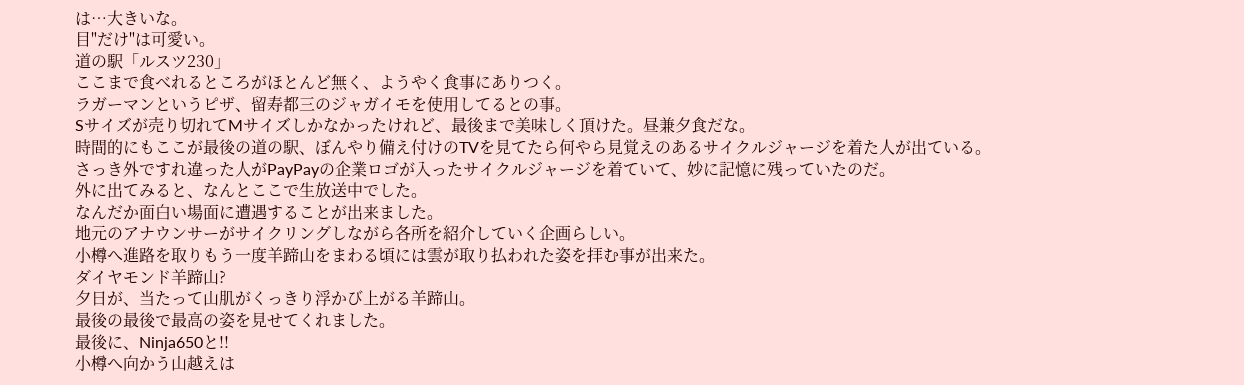は…大きいな。
目"だけ"は可愛い。
道の駅「ルスツ230」
ここまで食べれるところがほとんど無く、ようやく食事にありつく。
ラガーマンというピザ、留寿都三のジャガイモを使用してるとの事。
Sサイズが売り切れてMサイズしかなかったけれど、最後まで美味しく頂けた。昼兼夕食だな。
時間的にもここが最後の道の駅、ぼんやり備え付けのTVを見てたら何やら見覚えのあるサイクルジャージを着た人が出ている。
さっき外ですれ違った人がPayPayの企業ロゴが入ったサイクルジャージを着ていて、妙に記憶に残っていたのだ。
外に出てみると、なんとここで生放送中でした。
なんだか面白い場面に遭遇することが出来ました。
地元のアナウンサーがサイクリングしながら各所を紹介していく企画らしい。
小樽へ進路を取りもう一度羊蹄山をまわる頃には雲が取り払われた姿を拝む事が出来た。
ダイヤモンド羊蹄山?
夕日が、当たって山肌がくっきり浮かび上がる羊蹄山。
最後の最後で最高の姿を見せてくれました。
最後に、Ninja650と!!
小樽へ向かう山越えは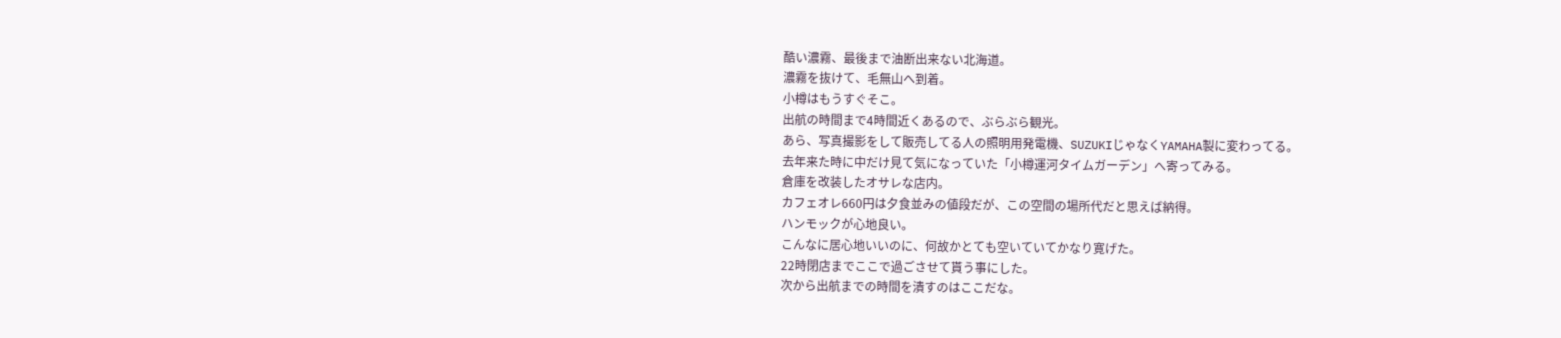酷い濃霧、最後まで油断出来ない北海道。
濃霧を抜けて、毛無山へ到着。
小樽はもうすぐそこ。
出航の時間まで4時間近くあるので、ぶらぶら観光。
あら、写真撮影をして販売してる人の照明用発電機、SUZUKIじゃなくYAMAHA製に変わってる。
去年来た時に中だけ見て気になっていた「小樽運河タイムガーデン」へ寄ってみる。
倉庫を改装したオサレな店内。
カフェオレ660円は夕食並みの値段だが、この空間の場所代だと思えば納得。
ハンモックが心地良い。
こんなに居心地いいのに、何故かとても空いていてかなり寛げた。
22時閉店までここで過ごさせて貰う事にした。
次から出航までの時間を潰すのはここだな。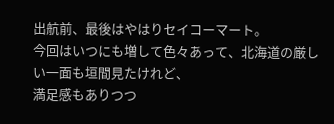出航前、最後はやはりセイコーマート。
今回はいつにも増して色々あって、北海道の厳しい一面も垣間見たけれど、
満足感もありつつ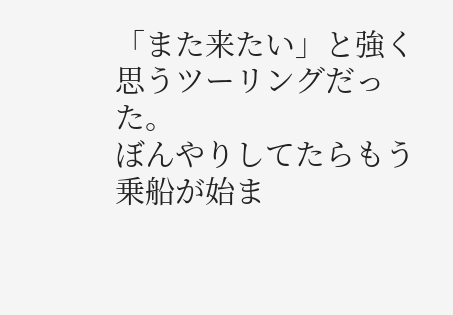「また来たい」と強く思うツーリングだった。
ぼんやりしてたらもう乗船が始ま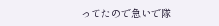ってたので急いで隊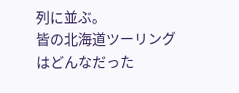列に並ぶ。
皆の北海道ツーリングはどんなだった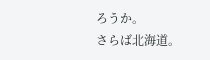ろうか。
さらば北海道。